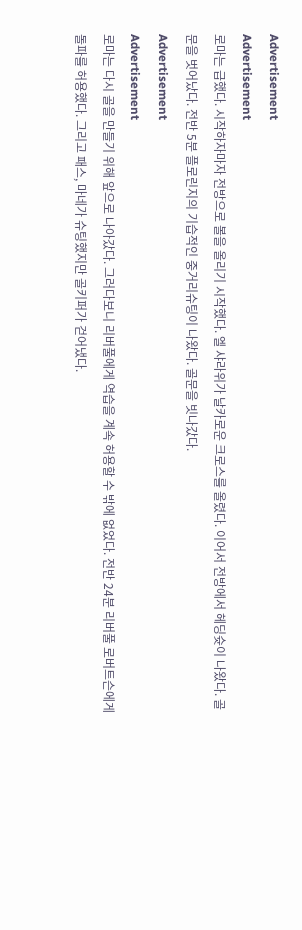Advertisement
Advertisement
로마는 급했다. 시작하자마자 전방으로 볼을 올리기 시작했다. 엘 샤라위가 날카로운 크로스를 올렸다. 이어서 전방에서 헤딩슛이 나왔다. 골문을 벗어났다. 전반 5분 플로린지의 기습적인 중거리슈팅이 나왔다. 골문을 빗나갔다.
Advertisement
Advertisement
로마는 다시 골을 만들기 위해 앞으로 나아갔다. 그러다보니 리버풀에게 역습을 계속 허용할 수 밖에 없었다. 전반 24분 리버풀 로버트슨에게 돌파를 허용했다. 그리고 패스, 마네가 슈팅했지만 골키퍼가 걷어냈다.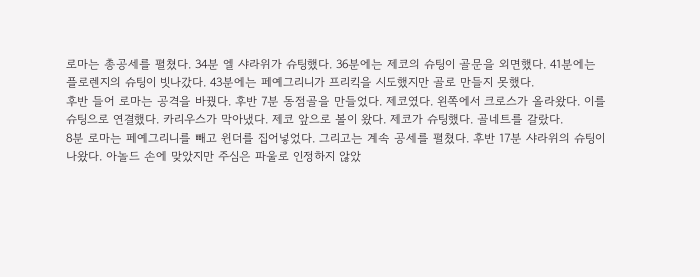로마는 총공세를 펼쳤다. 34분 엘 샤라위가 슈팅했다. 36분에는 제코의 슈팅이 골문을 외면했다. 41분에는 플로렌지의 슈팅이 빗나갔다. 43분에는 페예그리니가 프리킥을 시도했지만 골로 만들지 못했다.
후반 들어 로마는 공격을 바꿨다. 후반 7분 동점골을 만들었다. 제코였다. 왼쪽에서 크로스가 올라왔다. 이를 슈팅으로 연결했다. 카리우스가 막아냈다. 제코 앞으로 볼이 왔다. 제코가 슈팅했다. 골네트를 갈랐다.
8분 로마는 페예그리니를 빼고 윈더를 집어넣었다. 그리고는 계속 공세를 펼쳤다. 후반 17분 샤라위의 슈팅이 나왔다. 아놀드 손에 맞았지만 주심은 파울로 인정하지 않았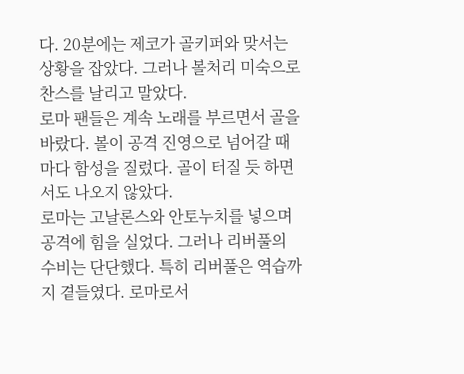다. 20분에는 제코가 골키퍼와 맞서는 상황을 잡았다. 그러나 볼처리 미숙으로 찬스를 날리고 말았다.
로마 팬들은 계속 노래를 부르면서 골을 바랐다. 볼이 공격 진영으로 넘어갈 때마다 함성을 질렀다. 골이 터질 듯 하면서도 나오지 않았다.
로마는 고날론스와 안토누치를 넣으며 공격에 힘을 실었다. 그러나 리버풀의 수비는 단단했다. 특히 리버풀은 역습까지 곁들였다. 로마로서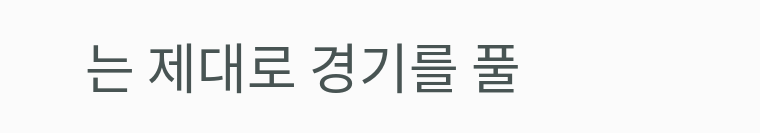는 제대로 경기를 풀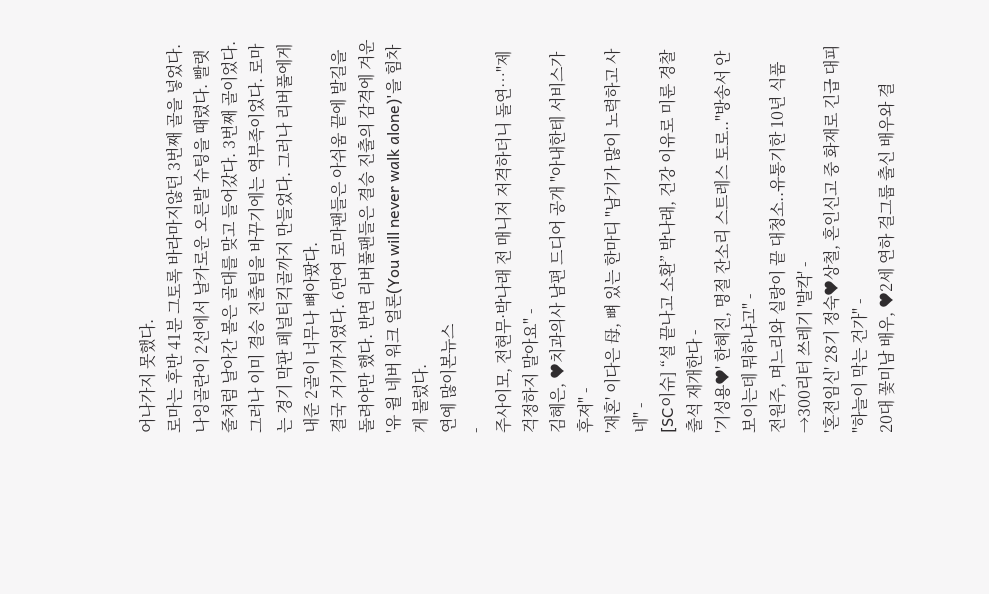어나가지 못했다.
로마는 후반 41분 그토록 바라마지않던 3번째 골을 넣었다. 나잉골란이 2선에서 날카로운 오른발 슈팅을 때렸다. 빨랫줄처럼 날아간 볼은 골대를 맞고 들어갔다. 3번째 골이었다. 그러나 이미 결승 진출팀을 바꾸기에는 역부족이었다. 로마는 경기 막판 페널티킥골까지 만들었다. 그러나 리버풀에게 내준 2골이 너무나 뼈아팠다.
결국 거기까지였다. 6만여 로마팬들은 아쉬움 끝에 발길을 돌려야만 했다. 반면 리버풀팬들은 결승 진출의 감격에 겨운 '유 윌 네버 워크 얼론(You will never walk alone)'을 힘차게 불렀다.
연예 많이본뉴스
-
주사이모, 전현무·박나래 전 매니저 저격하더니 돌연…"제 걱정하지 말아요" -
김혜은, ♥치과의사 남편 드디어 공개 "아내한테 서비스가 후져" -
'재혼' 이다은 母, 뼈 있는 한마디 "남기가 많이 노력하고 사네" -
[SC이슈] “설 끝나고 소환” 박나래, 건강 이유로 미룬 경찰 출석 재개한다 -
'기성용♥' 한혜진, 명절 잔소리 스트레스 토로.."방송서 안 보이는데 뭐하냐고" -
전원주, 며느리와 실랑이 끝 대청소..유통기한 10년 식품→300리터 쓰레기 '발칵' -
'혼전임신' 28기 정숙♥상철, 혼인신고 중 화재로 긴급 대피 "하늘이 막는 건가" -
20대 꽃미남 배우, ♥2세 연하 걸그룹 출신 배우와 결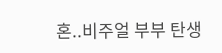혼..비주얼 부부 탄생